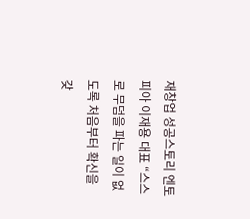재창업 성공스토리 엔토피아 이재용 대표 “스스로 무덤을 파는 일이 없도록 처음부터 확신을 갖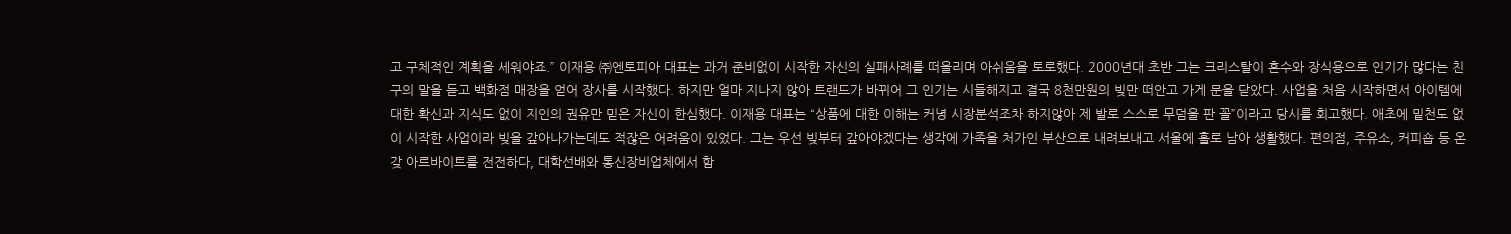고 구체적인 계획을 세워야죠.” 이재용 ㈜엔토피아 대표는 과거 준비없이 시작한 자신의 실패사례를 떠올리며 아쉬움을 토로했다. 2000년대 초반 그는 크리스탈이 혼수와 장식용으로 인기가 많다는 친구의 말을 듣고 백화점 매장을 얻어 장사를 시작했다. 하지만 얼마 지나지 않아 트랜드가 바뀌어 그 인기는 시들해지고 결국 8천만원의 빚만 떠안고 가게 문을 닫았다. 사업을 처음 시작하면서 아이템에 대한 확신과 지식도 없이 지인의 권유만 믿은 자신이 한심했다. 이재용 대표는 “상품에 대한 이해는 커녕 시장분석조차 하지않아 제 발로 스스로 무덤을 판 꼴”이라고 당시를 회고했다. 애초에 밑천도 없이 시작한 사업이라 빚을 갚아나가는데도 적잖은 어려움이 있었다. 그는 우선 빚부터 갚아야겠다는 생각에 가족을 처가인 부산으로 내려보내고 서울에 홀로 남아 생활했다. 편의점, 주유소, 커피숍 등 온갖 아르바이트를 전전하다, 대학선배와 통신장비업체에서 함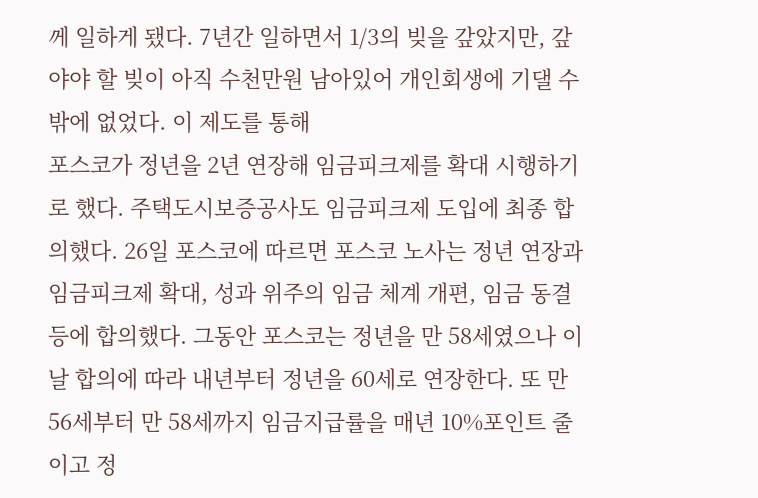께 일하게 됐다. 7년간 일하면서 1/3의 빚을 갚았지만, 갚야야 할 빚이 아직 수천만원 남아있어 개인회생에 기댈 수밖에 없었다. 이 제도를 통해
포스코가 정년을 2년 연장해 임금피크제를 확대 시행하기로 했다. 주택도시보증공사도 임금피크제 도입에 최종 합의했다. 26일 포스코에 따르면 포스코 노사는 정년 연장과 임금피크제 확대, 성과 위주의 임금 체계 개편, 임금 동결 등에 합의했다. 그동안 포스코는 정년을 만 58세였으나 이날 합의에 따라 내년부터 정년을 60세로 연장한다. 또 만 56세부터 만 58세까지 임금지급률을 매년 10%포인트 줄이고 정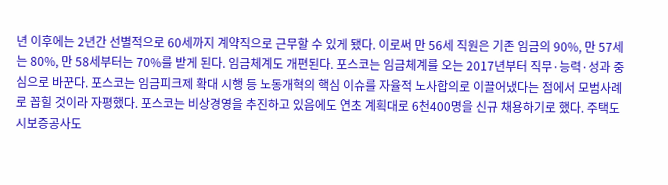년 이후에는 2년간 선별적으로 60세까지 계약직으로 근무할 수 있게 됐다. 이로써 만 56세 직원은 기존 임금의 90%, 만 57세는 80%, 만 58세부터는 70%를 받게 된다. 임금체계도 개편된다. 포스코는 임금체계를 오는 2017년부터 직무·능력·성과 중심으로 바꾼다. 포스코는 임금피크제 확대 시행 등 노동개혁의 핵심 이슈를 자율적 노사합의로 이끌어냈다는 점에서 모범사례로 꼽힐 것이라 자평했다. 포스코는 비상경영을 추진하고 있음에도 연초 계획대로 6천400명을 신규 채용하기로 했다. 주택도시보증공사도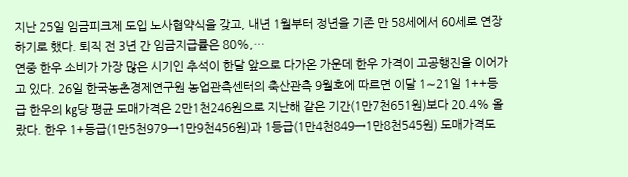지난 25일 임금피크제 도입 노사협약식을 갖고, 내년 1월부터 정년을 기존 만 58세에서 60세로 연장하기로 했다. 퇴직 전 3년 간 임금지급률은 80%,…
연중 한우 소비가 가장 많은 시기인 추석이 한달 앞으로 다가온 가운데 한우 가격이 고공행진을 이어가고 있다. 26일 한국농촌경제연구원 농업관측센터의 축산관측 9월호에 따르면 이달 1∼21일 1++등급 한우의 ㎏당 평균 도매가격은 2만1천246원으로 지난해 같은 기간(1만7천651원)보다 20.4% 올랐다. 한우 1+등급(1만5천979→1만9천456원)과 1등급(1만4천849→1만8천545원) 도매가격도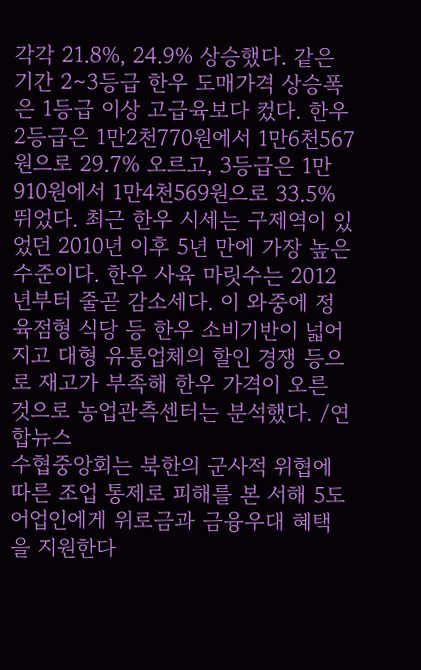각각 21.8%, 24.9% 상승했다. 같은 기간 2∼3등급 한우 도매가격 상승폭은 1등급 이상 고급육보다 컸다. 한우 2등급은 1만2천770원에서 1만6천567원으로 29.7% 오르고, 3등급은 1만910원에서 1만4천569원으로 33.5% 뛰었다. 최근 한우 시세는 구제역이 있었던 2010년 이후 5년 만에 가장 높은 수준이다. 한우 사육 마릿수는 2012년부터 줄곧 감소세다. 이 와중에 정육점형 식당 등 한우 소비기반이 넓어지고 대형 유통업체의 할인 경쟁 등으로 재고가 부족해 한우 가격이 오른 것으로 농업관측센터는 분석했다. /연합뉴스
수협중앙회는 북한의 군사적 위협에 따른 조업 통제로 피해를 본 서해 5도 어업인에게 위로금과 금융우대 혜택을 지원한다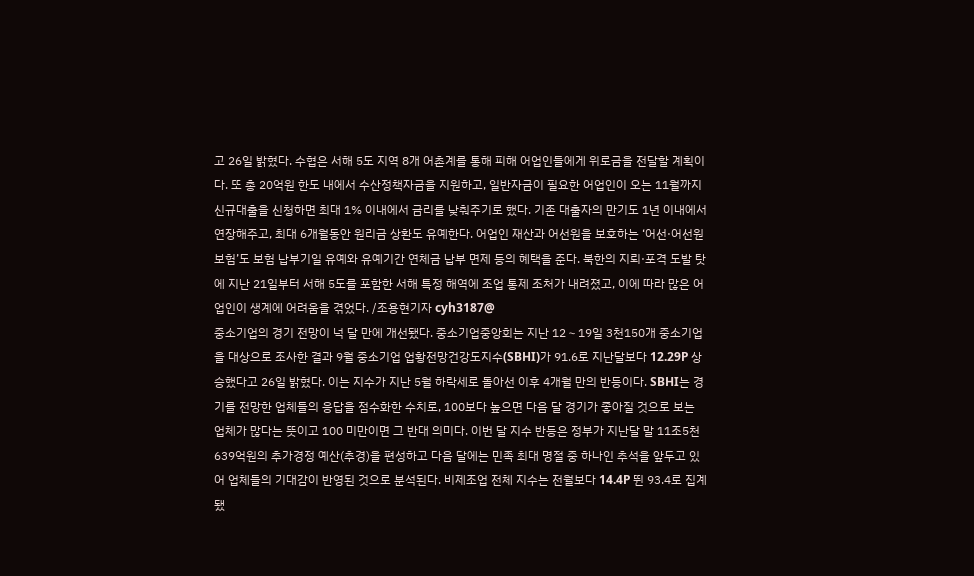고 26일 밝혔다. 수협은 서해 5도 지역 8개 어촌계를 통해 피해 어업인들에게 위로금을 전달할 계획이다. 또 총 20억원 한도 내에서 수산정책자금을 지원하고, 일반자금이 필요한 어업인이 오는 11월까지 신규대출을 신청하면 최대 1% 이내에서 금리를 낮춰주기로 했다. 기존 대출자의 만기도 1년 이내에서 연장해주고, 최대 6개월동안 원리금 상환도 유예한다. 어업인 재산과 어선원을 보호하는 ‘어선·어선원 보험’도 보험 납부기일 유예와 유예기간 연체금 납부 면제 등의 혜택을 준다. 북한의 지뢰·포격 도발 탓에 지난 21일부터 서해 5도를 포함한 서해 특정 해역에 조업 통제 조처가 내려졌고, 이에 따라 많은 어업인이 생계에 어려움을 겪었다. /조용현기자 cyh3187@
중소기업의 경기 전망이 넉 달 만에 개선됐다. 중소기업중앙회는 지난 12∼19일 3천150개 중소기업을 대상으로 조사한 결과 9월 중소기업 업황전망건강도지수(SBHI)가 91.6로 지난달보다 12.29P 상승했다고 26일 밝혔다. 이는 지수가 지난 5월 하락세로 돌아선 이후 4개월 만의 반등이다. SBHI는 경기를 전망한 업체들의 응답을 점수화한 수치로, 100보다 높으면 다음 달 경기가 좋아질 것으로 보는 업체가 많다는 뜻이고 100 미만이면 그 반대 의미다. 이번 달 지수 반등은 정부가 지난달 말 11조5천639억원의 추가경정 예산(추경)을 편성하고 다음 달에는 민족 최대 명절 중 하나인 추석을 앞두고 있어 업체들의 기대감이 반영된 것으로 분석된다. 비제조업 전체 지수는 전월보다 14.4P 뛴 93.4로 집계됐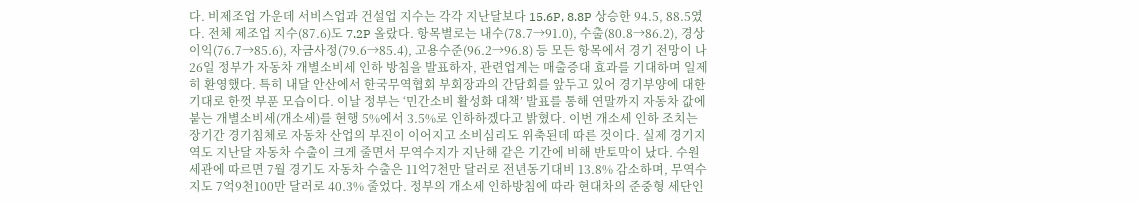다. 비제조업 가운데 서비스업과 건설업 지수는 각각 지난달보다 15.6P, 8.8P 상승한 94.5, 88.5였다. 전체 제조업 지수(87.6)도 7.2P 올랐다. 항목별로는 내수(78.7→91.0), 수출(80.8→86.2), 경상이익(76.7→85.6), 자금사정(79.6→85.4), 고용수준(96.2→96.8) 등 모든 항목에서 경기 전망이 나
26일 정부가 자동차 개별소비세 인하 방침을 발표하자, 관련업계는 매출증대 효과를 기대하며 일제히 환영했다. 특히 내달 안산에서 한국무역협회 부회장과의 간담회를 앞두고 있어 경기부양에 대한 기대로 한껏 부푼 모습이다. 이날 정부는 ‘민간소비 활성화 대책’ 발표를 통해 연말까지 자동차 값에 붙는 개별소비세(개소세)를 현행 5%에서 3.5%로 인하하겠다고 밝혔다. 이번 개소세 인하 조치는 장기간 경기침체로 자동차 산업의 부진이 이어지고 소비심리도 위축된데 따른 것이다. 실제 경기지역도 지난달 자동차 수출이 크게 줄면서 무역수지가 지난해 같은 기간에 비해 반토막이 났다. 수원세관에 따르면 7월 경기도 자동차 수출은 11억7천만 달러로 전년동기대비 13.8% 감소하며, 무역수지도 7억9천100만 달러로 40.3% 줄었다. 정부의 개소세 인하방침에 따라 현대차의 준중형 세단인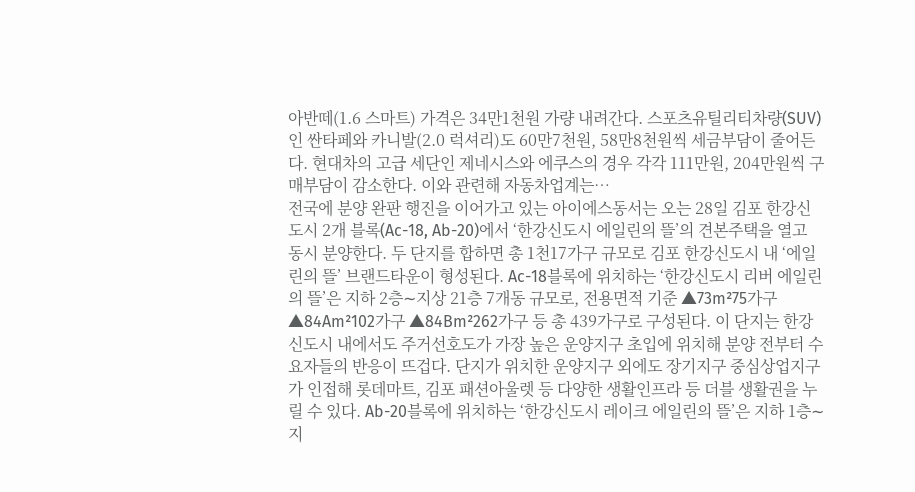아반떼(1.6 스마트) 가격은 34만1천원 가량 내려간다. 스포츠유틸리티차량(SUV)인 싼타페와 카니발(2.0 럭셔리)도 60만7천원, 58만8천원씩 세금부담이 줄어든다. 현대차의 고급 세단인 제네시스와 에쿠스의 경우 각각 111만원, 204만원씩 구매부담이 감소한다. 이와 관련해 자동차업계는…
전국에 분양 완판 행진을 이어가고 있는 아이에스동서는 오는 28일 김포 한강신도시 2개 블록(Ac-18, Ab-20)에서 ‘한강신도시 에일린의 뜰’의 견본주택을 열고 동시 분양한다. 두 단지를 합하면 총 1천17가구 규모로 김포 한강신도시 내 ‘에일린의 뜰’ 브랜드타운이 형성된다. Ac-18블록에 위치하는 ‘한강신도시 리버 에일린의 뜰’은 지하 2층∼지상 21층 7개동 규모로, 전용면적 기준 ▲73m²75가구 ▲84Am²102가구 ▲84Bm²262가구 등 총 439가구로 구성된다. 이 단지는 한강신도시 내에서도 주거선호도가 가장 높은 운양지구 초입에 위치해 분양 전부터 수요자들의 반응이 뜨겁다. 단지가 위치한 운양지구 외에도 장기지구 중심상업지구가 인접해 롯데마트, 김포 패션아울렛 등 다양한 생활인프라 등 더블 생활권을 누릴 수 있다. Ab-20블록에 위치하는 ‘한강신도시 레이크 에일린의 뜰’은 지하 1층∼지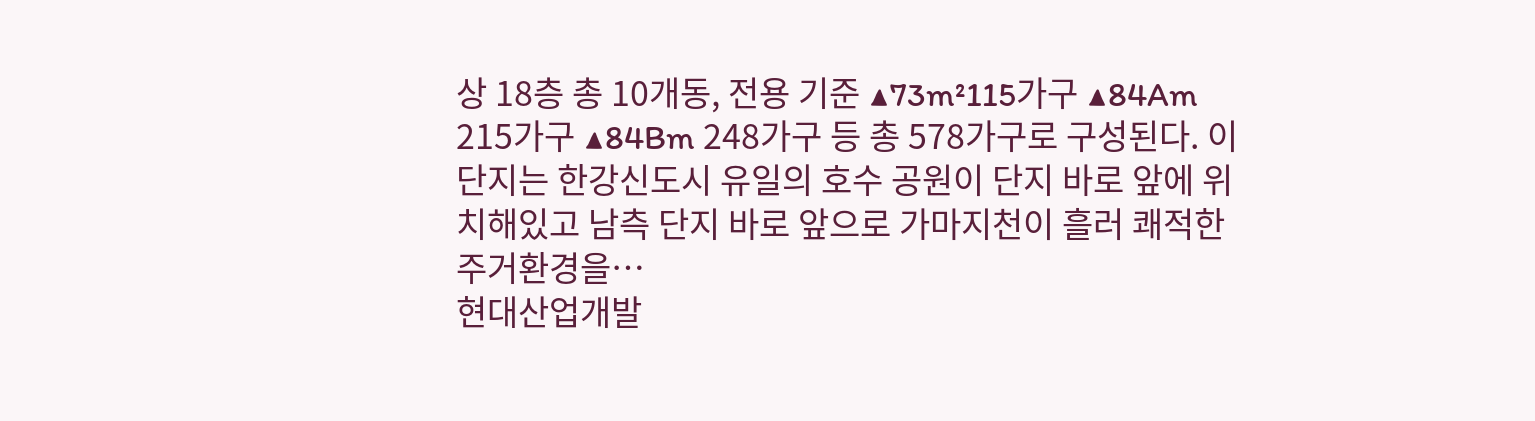상 18층 총 10개동, 전용 기준 ▲73m²115가구 ▲84Am 215가구 ▲84Bm 248가구 등 총 578가구로 구성된다. 이 단지는 한강신도시 유일의 호수 공원이 단지 바로 앞에 위치해있고 남측 단지 바로 앞으로 가마지천이 흘러 쾌적한 주거환경을…
현대산업개발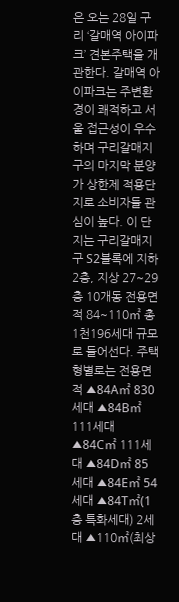은 오는 28일 구리 ‘갈매역 아이파크’ 견본주택을 개관한다. 갈매역 아이파크는 주변환경이 쾌적하고 서울 접근성이 우수하며 구리갈매지구의 마지막 분양가 상한제 적용단지로 소비자들 관심이 높다. 이 단지는 구리갈매지구 S2블록에 지하 2층, 지상 27~29층 10개동 전용면적 84~110㎡ 총 1천196세대 규모로 들어선다. 주택형별로는 전용면적 ▲84A㎡ 830세대 ▲84B㎡ 111세대 ▲84C㎡ 111세대 ▲84D㎡ 85세대 ▲84E㎡ 54세대 ▲84T㎡(1층 특화세대) 2세대 ▲110㎡(최상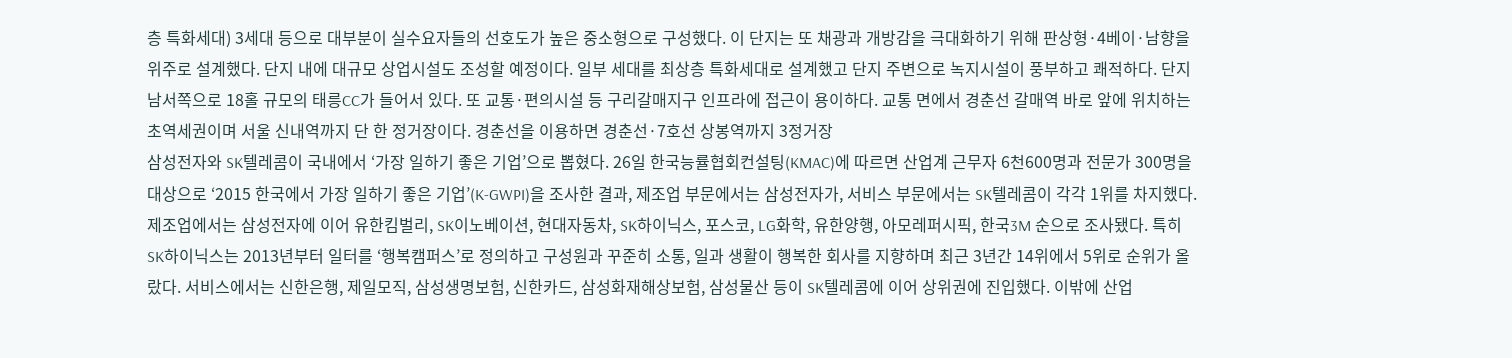층 특화세대) 3세대 등으로 대부분이 실수요자들의 선호도가 높은 중소형으로 구성했다. 이 단지는 또 채광과 개방감을 극대화하기 위해 판상형·4베이·남향을 위주로 설계했다. 단지 내에 대규모 상업시설도 조성할 예정이다. 일부 세대를 최상층 특화세대로 설계했고 단지 주변으로 녹지시설이 풍부하고 쾌적하다. 단지 남서쪽으로 18홀 규모의 태릉CC가 들어서 있다. 또 교통·편의시설 등 구리갈매지구 인프라에 접근이 용이하다. 교통 면에서 경춘선 갈매역 바로 앞에 위치하는 초역세권이며 서울 신내역까지 단 한 정거장이다. 경춘선을 이용하면 경춘선·7호선 상봉역까지 3정거장
삼성전자와 SK텔레콤이 국내에서 ‘가장 일하기 좋은 기업’으로 뽑혔다. 26일 한국능률협회컨설팅(KMAC)에 따르면 산업계 근무자 6천600명과 전문가 300명을 대상으로 ‘2015 한국에서 가장 일하기 좋은 기업’(K-GWPI)을 조사한 결과, 제조업 부문에서는 삼성전자가, 서비스 부문에서는 SK텔레콤이 각각 1위를 차지했다. 제조업에서는 삼성전자에 이어 유한킴벌리, SK이노베이션, 현대자동차, SK하이닉스, 포스코, LG화학, 유한양행, 아모레퍼시픽, 한국3M 순으로 조사됐다. 특히 SK하이닉스는 2013년부터 일터를 ‘행복캠퍼스’로 정의하고 구성원과 꾸준히 소통, 일과 생활이 행복한 회사를 지향하며 최근 3년간 14위에서 5위로 순위가 올랐다. 서비스에서는 신한은행, 제일모직, 삼성생명보험, 신한카드, 삼성화재해상보험, 삼성물산 등이 SK텔레콤에 이어 상위권에 진입했다. 이밖에 산업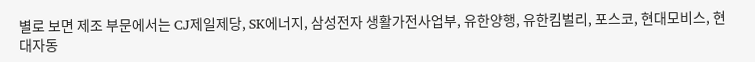별로 보면 제조 부문에서는 CJ제일제당, SK에너지, 삼성전자 생활가전사업부, 유한양행, 유한킴벌리, 포스코, 현대모비스, 현대자동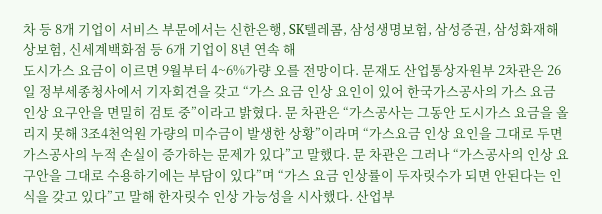차 등 8개 기업이 서비스 부문에서는 신한은행, SK텔레콤, 삼성생명보험, 삼성증권, 삼성화재해상보험, 신세계백화점 등 6개 기업이 8년 연속 해
도시가스 요금이 이르면 9월부터 4~6%가량 오를 전망이다. 문재도 산업통상자원부 2차관은 26일 정부세종청사에서 기자회견을 갖고 “가스 요금 인상 요인이 있어 한국가스공사의 가스 요금 인상 요구안을 면밀히 검토 중”이라고 밝혔다. 문 차관은 “가스공사는 그동안 도시가스 요금을 올리지 못해 3조4천억원 가량의 미수금이 발생한 상황”이라며 “가스요금 인상 요인을 그대로 두면 가스공사의 누적 손실이 증가하는 문제가 있다”고 말했다. 문 차관은 그러나 “가스공사의 인상 요구안을 그대로 수용하기에는 부담이 있다”며 “가스 요금 인상률이 두자릿수가 되면 안된다는 인식을 갖고 있다”고 말해 한자릿수 인상 가능성을 시사했다. 산업부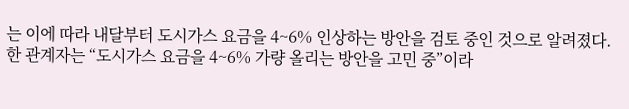는 이에 따라 내달부터 도시가스 요금을 4~6% 인상하는 방안을 검토 중인 것으로 알려졌다. 한 관계자는 “도시가스 요금을 4~6% 가량 올리는 방안을 고민 중”이라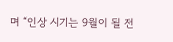며 “인상 시기는 9월이 될 전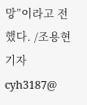망”이라고 전했다. /조용현기자 cyh3187@